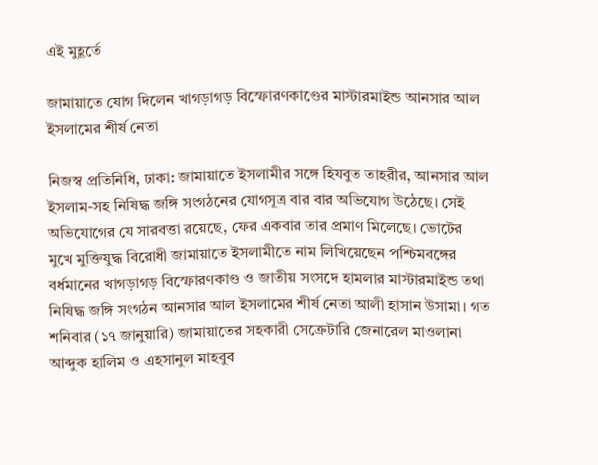এই মুহূর্তে

জামায়াতে যোগ দিলেন খাগড়াগড় বিস্ফোরণকাণ্ডের মাস্টারমাইন্ড আনসার আল ইসলামের শীর্ষ নেতা

নিজস্ব প্রতিনিধি, ঢাকা: জামায়াতে ইসলামীর সঙ্গে হিযবুত তাহরীর, আনসার আল ইসলাম-সহ নিষিদ্ধ জঙ্গি সংগঠনের যোগসূত্র বার বার অভিযোগ উঠেছে। সেই অভিযোগের যে সারবত্তা রয়েছে, ফের একবার তার প্রমাণ মিলেছে। ভোটের মুখে মুক্তিযুদ্ধ বিরোধী জামায়াতে ইসলামীতে নাম লিখিয়েছেন পশ্চিমবঙ্গের বর্ধমানের খাগড়াগড় বিস্ফোরণকাণ্ড ও জাতীয় সংসদে হামলার মাস্টারমাইন্ড তথা নিষিদ্ধ জঙ্গি সংগঠন আনসার আল ইসলামের শীর্ষ নেতা আলী হাসান উসামা। গত শনিবার (১৭ জানুয়ারি) জামায়াতের সহকারী সেক্রেটারি জেনারেল মাওলানা আব্দুক হালিম ও এহসানুল মাহবুব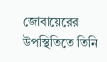জোবায়েরের উপস্থিতিতে তিনি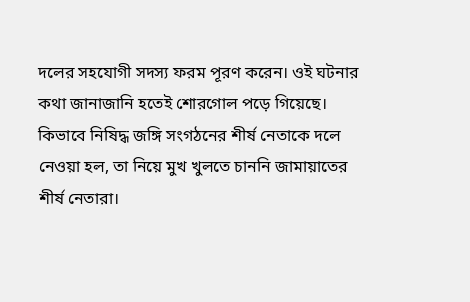দলের সহযোগী সদস্য ফরম পূরণ করেন। ওই ঘটনার কথা জানাজানি হতেই শোরগোল পড়ে গিয়েছে। কিভাবে নিষিদ্ধ জঙ্গি সংগঠনের শীর্ষ নেতাকে দলে নেওয়া হল, তা নিয়ে মুখ খুলতে চাননি জামায়াতের শীর্ষ নেতারা।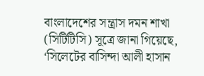বাংলাদেশের সন্ত্রাস দমন শাখা (সিটিটিসি) সূত্রে জানা গিয়েছে, ‘সিলেটের বাসিন্দা আলী হাসান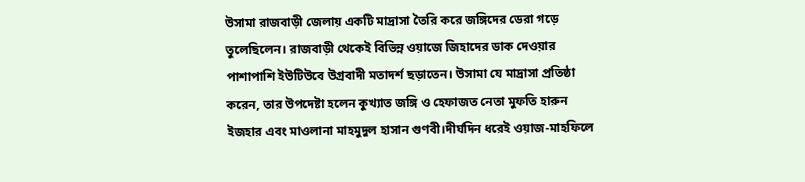উসামা রাজবাড়ী জেলায় একটি মাদ্রাসা তৈরি করে জঙ্গিদের ডেরা গড়ে তুলেছিলেন। রাজবাড়ী থেকেই বিভিন্ন ওয়াজে জিহাদের ডাক দেওয়ার পাশাপাশি ইউটিউবে উগ্রবাদী মতাদর্শ ছড়াতেন। উসামা যে মাদ্রাসা প্রতিষ্ঠা করেন, তার উপদেষ্টা হলেন কুখ্যাত জঙ্গি ও হেফাজত নেতা মুফতি হারুন ইজহার এবং মাওলানা মাহমুদুল হাসান গুণবী।দীর্ঘদিন ধরেই ওয়াজ-মাহফিলে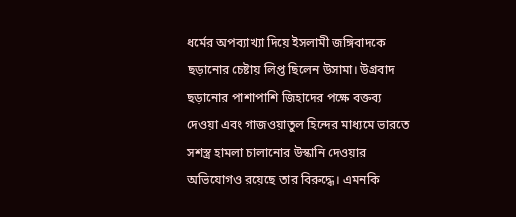ধর্মের অপব্যাখ্যা দিয়ে ইসলামী জঙ্গিবাদকে ছড়ানোর চেষ্টায় লিপ্ত ছিলেন উসামা। উগ্রবাদ ছড়ানোর পাশাপাশি জিহাদের পক্ষে বক্তব্য দেওয়া এবং গাজওয়াতুল হিন্দের মাধ্যমে ভারতে সশস্ত্র হামলা চালানোর উস্কানি দেওয়ার অভিযোগও রয়েছে তার বিরুদ্ধে। এমনকি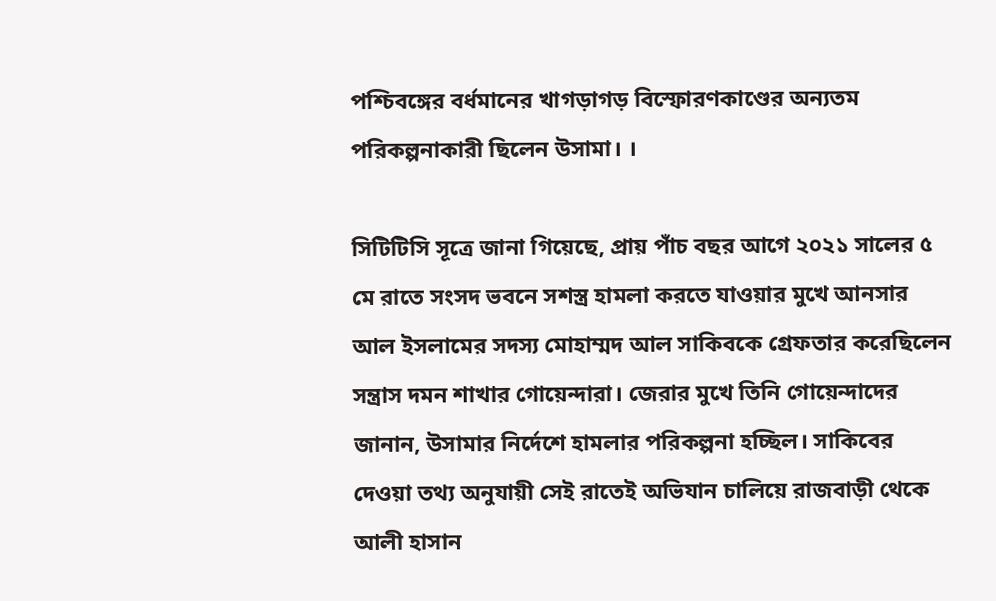পশ্চিবঙ্গের বর্ধমানের খাগড়াগড় বিস্ফোরণকাণ্ডের অন্যতম পরিকল্পনাকারী ছিলেন উসামা। ।

সিটিটিসি সূত্রে জানা গিয়েছে, প্রায় পাঁচ বছর আগে ২০২১ সালের ৫ মে রাতে সংসদ ভবনে সশস্ত্র হামলা করতে যাওয়ার মুখে আনসার আল ইসলামের সদস্য মোহাম্মদ আল সাকিবকে গ্রেফতার করেছিলেন সন্ত্রাস দমন শাখার গোয়েন্দারা। জেরার মুখে তিনি গোয়েন্দাদের জানান, উসামার নির্দেশে হামলার পরিকল্পনা হচ্ছিল। সাকিবের দেওয়া তথ্য অনুযায়ী সেই রাতেই অভিযান চালিয়ে রাজবাড়ী থেকে আলী হাসান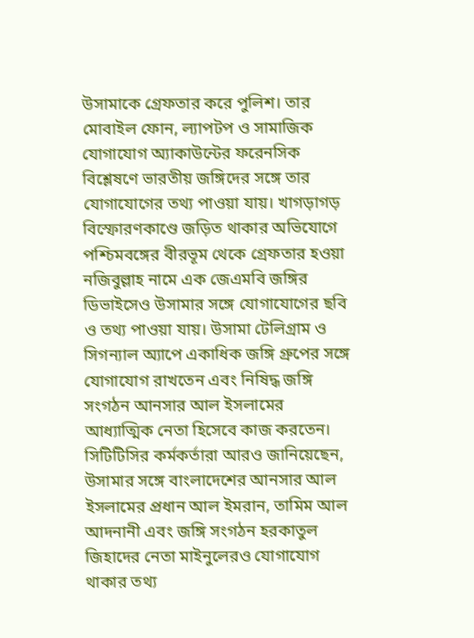উসামাকে গ্রেফতার করে পুলিশ। তার মোবাইল ফোন, ল্যাপটপ ও সামাজিক যোগাযোগ অ্যাকাউন্টের ফরেনসিক বিশ্লেষণে ভারতীয় জঙ্গিদের সঙ্গে তার যোগাযোগের তথ্য পাওয়া যায়। খাগড়াগড় বিস্ফোরণকাণ্ডে জড়িত থাকার অভিযোগে পশ্চিমবঙ্গের বীরভূম থেকে গ্রেফতার হওয়া নজিবুল্লাহ নামে এক জেএমবি জঙ্গির ডিভাইসেও উসামার সঙ্গে যোগাযোগের ছবি ও তথ্য পাওয়া যায়। উসামা টেলিগ্রাম ও সিগন্যাল অ্যাপে একাধিক জঙ্গি গ্রুপের সঙ্গে যোগাযোগ রাখতেন এবং নিষিদ্ধ জঙ্গি সংগঠন আনসার আল ইসলামের আধ্যাত্মিক নেতা হিসেবে কাজ করতেন। সিটিটিসির কর্মকর্তারা আরও জানিয়েছেন, উসামার সঙ্গে বাংলাদেশের আনসার আল ইসলামের প্রধান আল ইমরান, তামিম আল আদনানী এবং জঙ্গি সংগঠন হরকাতুল জিহাদের নেতা মাইনুলেরও যোগাযোগ থাকার তথ্য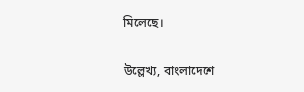মিলেছে।

উল্লেখ্য, বাংলাদেশে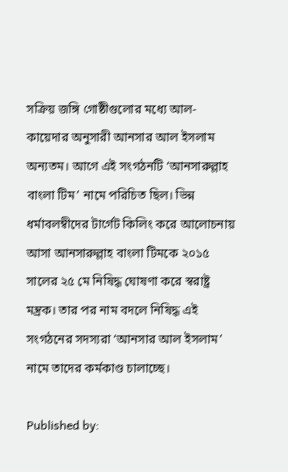সক্রিয় জঙ্গি গোষ্ঠীগুলোর মধ্যে আল-কায়েদার অনুসারী আনসার আল ইসলাম অন্যতম। আগে এই সংগঠনটি ‘আনসারুল্লাহ বাংলা টিম’ নামে পরিচিত ছিল। ভিন্ন ধর্মাবলম্বীদের টার্গেট কিলিং করে আলোচনায় আসা আনসারুল্লাহ বাংলা টিমকে ২০১৫ সালের ২৫ মে নিষিদ্ধ ঘোষণা করে স্বরাষ্ট্র মন্ত্রক। তার পর নাম বদলে নিষিদ্ধ এই সংগঠনের সদস্যরা ‘আনসার আল ইসলাম’ নামে তাদের কর্মকাণ্ড চালাচ্ছে।

Published by: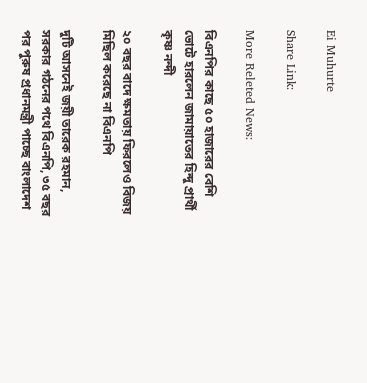Ei Muhurte

Share Link:

More Releted News:

বিএনপির কাছে ৫০ হাজারের বেশি ভোটে হারলেন জামায়াতের হিন্দু প্রার্থী কৃষ্ণ নন্দী

২০ বছর বাদে ক্ষমতায় ফিরলেও বিজয় মিছিল করেছে না বিএনপি

দুটি আসনেই জয়ী তারেক রহমান, সরকার গঠনের পথে বিএনপি, ৩৫ বছর পর পুরুষ প্রধানমন্ত্রী পাচ্ছে বাংলাদেশ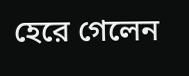হেরে গেলেন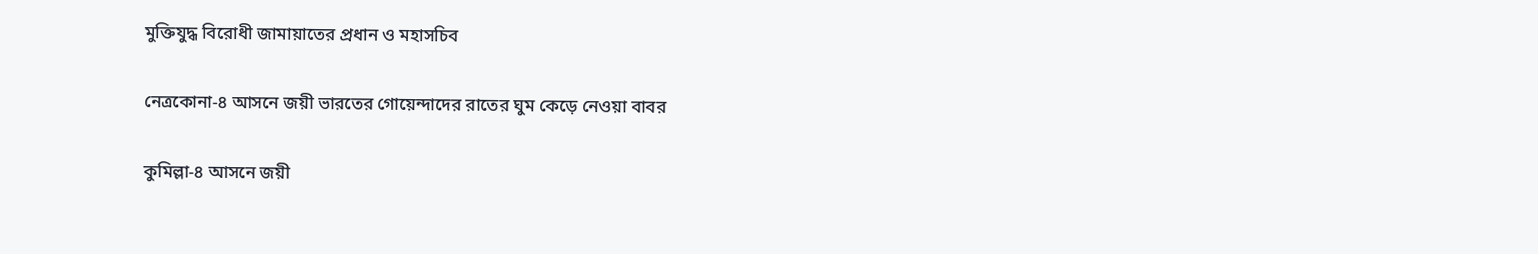মুক্তিযুদ্ধ বিরোধী জামায়াতের প্রধান ও মহাসচিব

নেত্রকোনা-৪ আসনে জয়ী ভারতের গোয়েন্দাদের রাতের ঘুম কেড়ে নেওয়া বাবর

কুমিল্লা-৪ আসনে জয়ী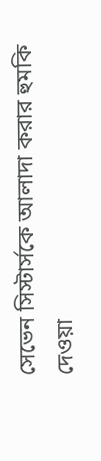সেভেন সিস্টার্সকে আলাদা করার হুমকি দেওয়া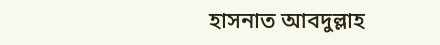হাসনাত আবদুল্লাহ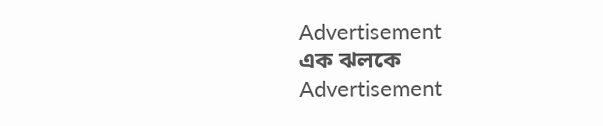Advertisement
এক ঝলকে
Advertisement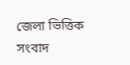জেলা ভিত্তিক সংবাদ